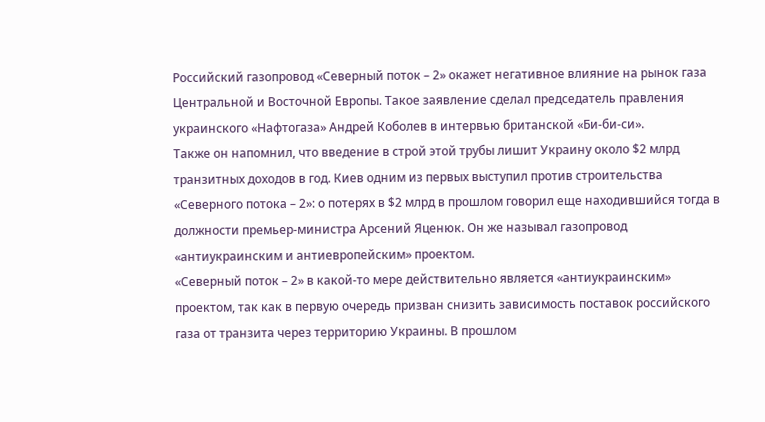Российский газопровод «Северный поток – 2» окажет негативное влияние на рынок газа Центральной и Восточной Европы. Такое заявление сделал председатель правления украинского «Нафтогаза» Андрей Коболев в интервью британской «Би-би-си».
Также он напомнил, что введение в строй этой трубы лишит Украину около $2 млрд транзитных доходов в год. Киев одним из первых выступил против строительства «Северного потока – 2»: о потерях в $2 млрд в прошлом говорил еще находившийся тогда в должности премьер-министра Арсений Яценюк. Он же называл газопровод «антиукраинским и антиевропейским» проектом.
«Северный поток – 2» в какой-то мере действительно является «антиукраинским» проектом, так как в первую очередь призван снизить зависимость поставок российского газа от транзита через территорию Украины. В прошлом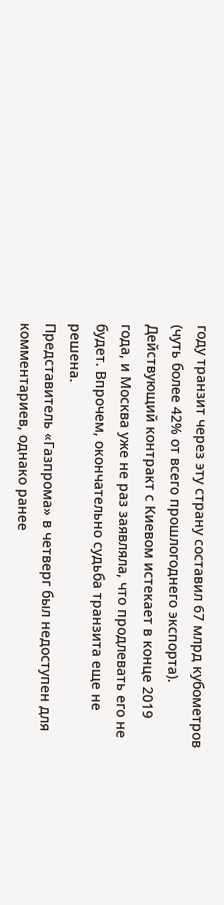году транзит через эту страну составил 67 млрд кубометров (чуть более 42% от всего прошлогоднего экспорта). Действующий контракт с Киевом истекает в конце 2019 года, и Москва уже не раз заявляла, что продлевать его не будет. Впрочем, окончательно судьба транзита еще не решена.
Представитель «Газпрома» в четверг был недоступен для комментариев, однако ранее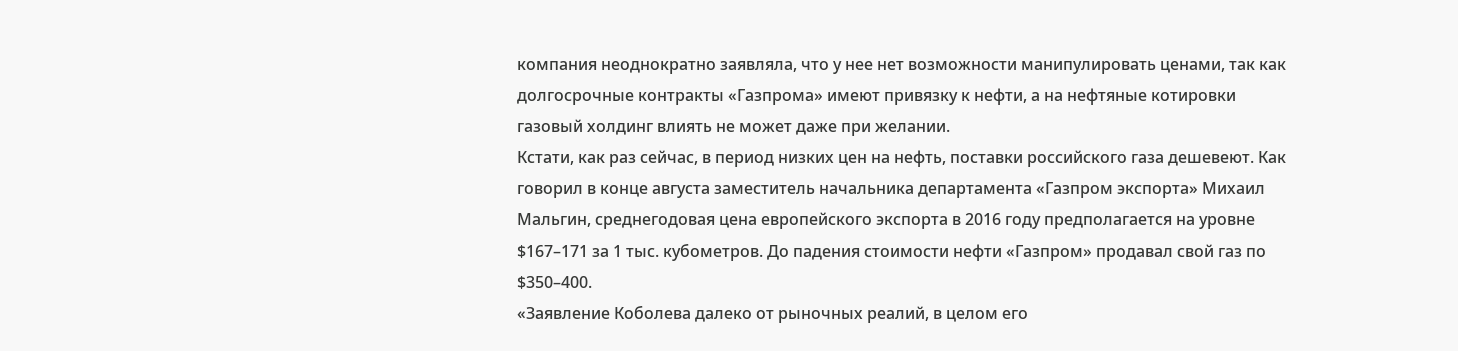компания неоднократно заявляла, что у нее нет возможности манипулировать ценами, так как долгосрочные контракты «Газпрома» имеют привязку к нефти, а на нефтяные котировки газовый холдинг влиять не может даже при желании.
Кстати, как раз сейчас, в период низких цен на нефть, поставки российского газа дешевеют. Как говорил в конце августа заместитель начальника департамента «Газпром экспорта» Михаил Мальгин, среднегодовая цена европейского экспорта в 2016 году предполагается на уровне $167–171 за 1 тыс. кубометров. До падения стоимости нефти «Газпром» продавал свой газ по $350–400.
«Заявление Коболева далеко от рыночных реалий, в целом его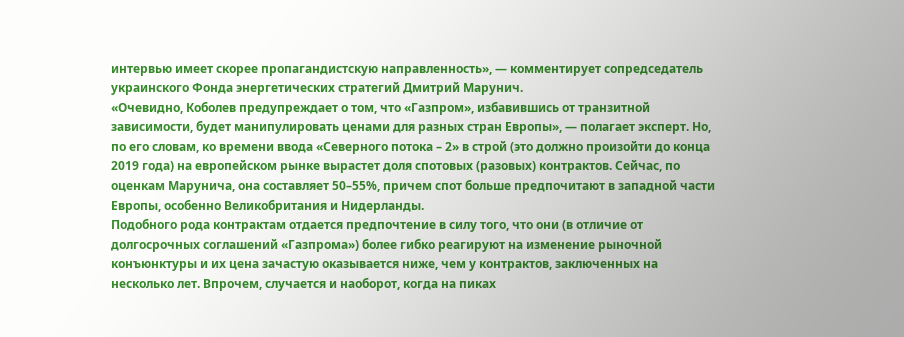интервью имеет скорее пропагандистскую направленность», — комментирует сопредседатель украинского Фонда энергетических стратегий Дмитрий Марунич.
«Очевидно, Коболев предупреждает о том, что «Газпром», избавившись от транзитной зависимости, будет манипулировать ценами для разных стран Европы», — полагает эксперт. Но, по его словам, ко времени ввода «Северного потока – 2» в строй (это должно произойти до конца 2019 года) на европейском рынке вырастет доля спотовых (разовых) контрактов. Сейчас, по оценкам Марунича, она составляет 50–55%, причем спот больше предпочитают в западной части Европы, особенно Великобритания и Нидерланды.
Подобного рода контрактам отдается предпочтение в силу того, что они (в отличие от долгосрочных соглашений «Газпрома») более гибко реагируют на изменение рыночной конъюнктуры и их цена зачастую оказывается ниже, чем у контрактов, заключенных на несколько лет. Впрочем, случается и наоборот, когда на пиках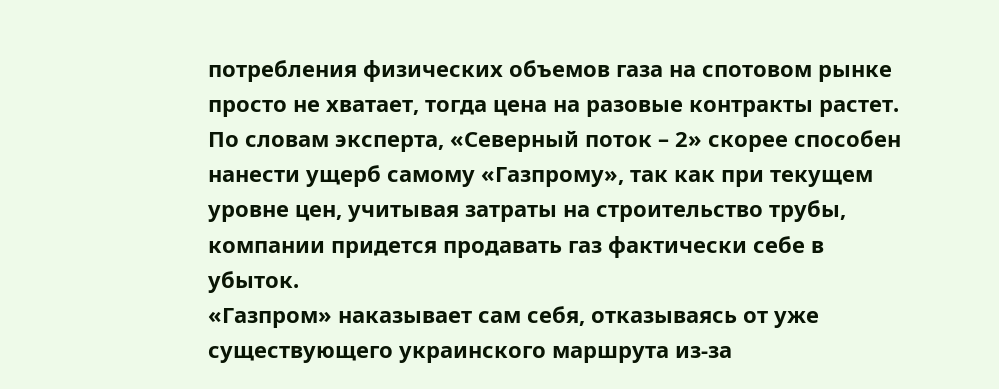потребления физических объемов газа на спотовом рынке просто не хватает, тогда цена на разовые контракты растет.
По словам эксперта, «Северный поток – 2» скорее способен нанести ущерб самому «Газпрому», так как при текущем уровне цен, учитывая затраты на строительство трубы, компании придется продавать газ фактически себе в убыток.
«Газпром» наказывает сам себя, отказываясь от уже существующего украинского маршрута из-за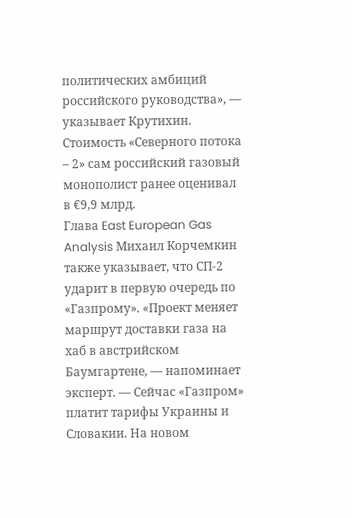политических амбиций российского руководства», — указывает Крутихин.
Стоимость «Северного потока – 2» сам российский газовый монополист ранее оценивал в €9,9 млрд.
Глава East European Gas Analysis Михаил Корчемкин также указывает, что СП-2 ударит в первую очередь по «Газпрому». «Проект меняет маршрут доставки газа на хаб в австрийском Баумгартене, — напоминает эксперт. — Сейчас «Газпром» платит тарифы Украины и Словакии. На новом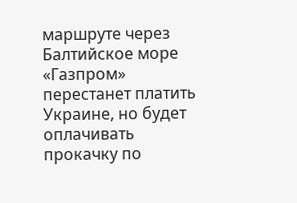маршруте через Балтийское море «Газпром» перестанет платить Украине, но будет оплачивать прокачку по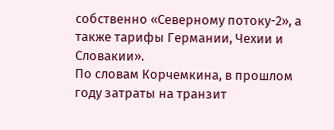собственно «Северному потоку-2», а также тарифы Германии, Чехии и Словакии».
По словам Корчемкина, в прошлом году затраты на транзит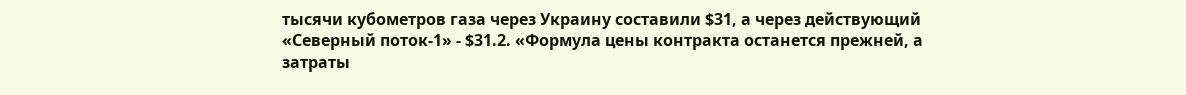тысячи кубометров газа через Украину составили $31, а через действующий «Северный поток-1» - $31.2. «Формула цены контракта останется прежней, а затраты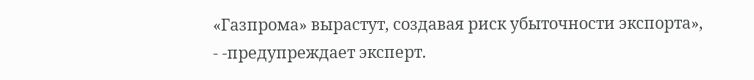«Газпрома» вырастут, создавая риск убыточности экспорта», - -предупреждает эксперт.